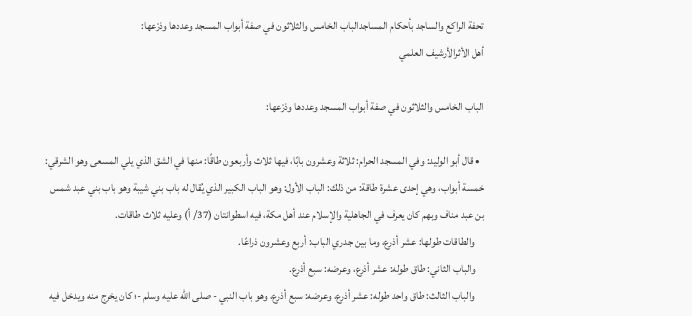تحفة الراكع والساجد بأحكام المساجدالباب الخامس والثلاثون في صفة أبواب المسجد وعددها وذرْعها:
أهل الأثرالأرشيف العلمي

الباب الخامس والثلاثون في صفة أبواب المسجد وعددها وذرْعها:

  • قال أبو الوليد: وفي المسجد الحرام: ثلاثة وعشرون بابًا، فيها ثلاث وأربعون طاقًا: منها في الشق الذي يلي المسعى وهو الشرقي: خمسة أبواب، وهي إحدى عشرة طاقة: من ذلك: الباب الأول: وهو الباب الكبير الذي يُقال له باب بني شيبة وهو باب بني عبد شمس بن عبد مناف وبهم كان يعرف في الجاهلية والإسلام عند أهل مكة، فيه اسطوانتان (37/ أ) وعليه ثلاث طاقات.
    والطاقات طولها: عشر أذرع، وما بين جدري الباب: أربع وعشرون ذراعًا.
    والباب الثاني: طاق طوله: عشر أذرع، وعرضه: سبع أذرع.
    والباب الثالث: طاق واحد طوله: عشر أذرع، وعرضه: سبع أذرع، وهو باب النبي - صلى الله عليه وسلم -؛ كان يخرج منه ويدخل فيه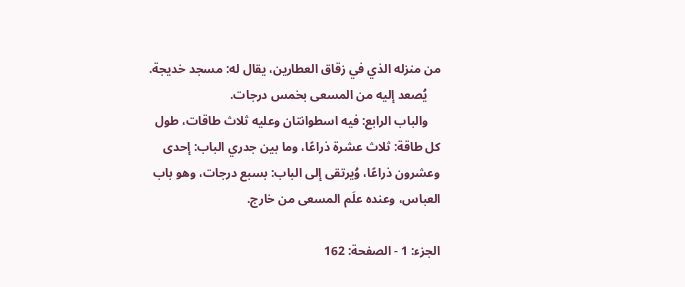من منزله الذي في زقاق العطارين، يقال له: مسجد خديجة.
    يُصعد إليه من المسعى بخمس درجات.
    والباب الرابع: فيه اسطوانتان وعليه ثلاث طاقات، طول كل طاقة: ثلاث عشرة ذراعًا، وما بين جدري الباب: إحدى وعشرون ذراعًا، وُيرتقى إلى الباب: بسبع درجات، وهو باب العباس، وعنده علَم المسعى من خارج.

الجزء: 1 - الصفحة: 162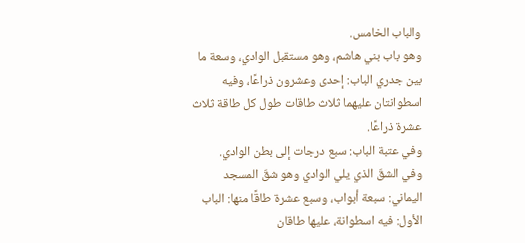والباب الخامس.
وهو باب بني هاشم، وهو مستقبل الوادي، وسعة ما بين جدري الباب: إحدى وعشرون ذراعًا، وفيه اسطوانتان عليهما ثلاث طاقات طول كل طاقة ثلاث عشرة ذراعًا.
وفي عتبة الباب: سبع درجات إلى بطن الوادي.
وفي الشقّ الذي يلي الوادي وهو شقّ المسجد اليماني: سبعة أبواب، وسبع عشرة طاقًا منها: الباب الأول: فيه اسطوانة، عليها طاقان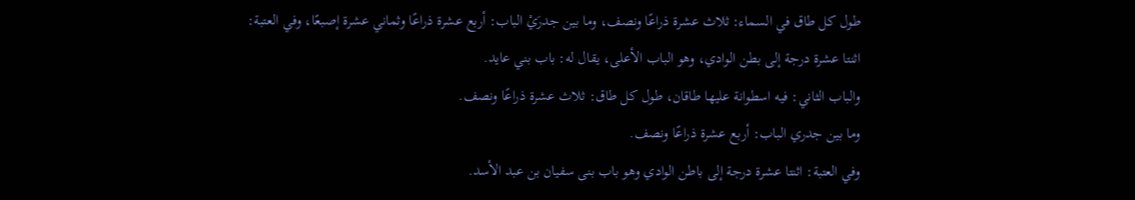طول كل طاق في السماء: ثلاث عشرة ذراعًا ونصف، وما بين جدرَيْ الباب: أربع عشرة ذراعًا وثماني عشرة إصبعًا، وفي العتبة: اثنتا عشرة درجة إلى بطن الوادي، وهو الباب الأعلى، يقال له: باب بني عايد.
والباب الثاني: فيه اسطوانة عليها طاقان، طول كل طاق: ثلاث عشرة ذراعًا ونصف.
وما بين جدري الباب: أربع عشرة ذراعًا ونصف.
وفي العتبة: اثنتا عشرة درجة إلى باطن الوادي وهو باب بنى سفيان بن عبد الأسد.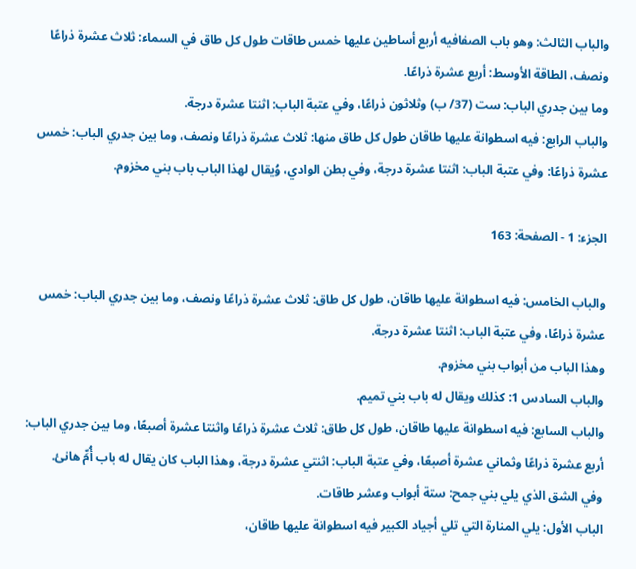والباب الثالث: وهو باب الصفافيه أربع أساطين عليها خمس طاقات طول كل طاق في السماء: ثلاث عشرة ذراعًا ونصف، الطاقة الأوسط: أربع عشرة ذراعًا.
وما بين جدري الباب: ست (37/ ب) وثلاثون ذراعًا، وفي عتبة الباب: اثنتا عشرة درجة.
والباب الرابع: فيه اسطوانة عليها طاقان طول كل طاق منها: ثلاث عشرة ذراعًا ونصف، وما بين جدري الباب: خمس عشرة ذراعًا: وفي عتبة الباب: اثنتا عشرة درجة، وفي بطن الوادي، وُيقال لهذا الباب باب بني مخزوم.

الجزء: 1 - الصفحة: 163

والباب الخامس: فيه اسطوانة عليها طاقان، طول كل طاق: ثلاث عشرة ذراعًا ونصف، وما بين جدري الباب: خمس عشرة ذراعًا، وفي عتبة الباب: اثنتا عشرة درجة.
وهذا الباب من أبواب بني مخزوم.
والباب السادس 1: كذلك ويقال له باب بني تميم.
والباب السابع: فيه اسطوانة عليها طاقان، طول كل طاق: ثلاث عشرة ذراعًا واثنتا عشرة أصبعًا، وما بين جدري الباب: أربع عشرة ذراعًا وثماني عشرة أصبعًا، وفي عتبة الباب: اثنتي عشرة درجة، وهذا الباب كان يقال له باب أُمِّ هانئ.
وفي الشق الذي يلي بني جمح: ستة أبواب وعشر طاقات.
الباب الأول: يلي المنارة التي تلي أجياد الكبير فيه اسطوانة عليها طاقان،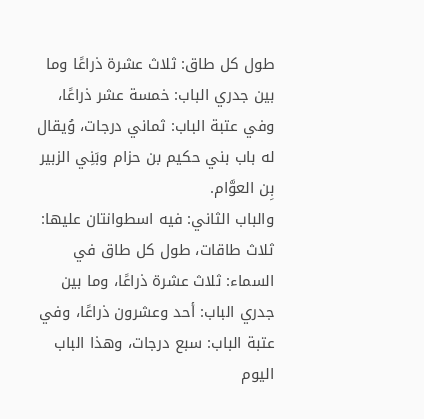طول كل طاق: ثلاث عشرة ذراعًا وما بين جدري الباب: خمسة عشر ذراعًا، وفي عتبة الباب: ثماني درجات، وُيقال له باب بني حكيم بن حزام وبَنِي الزبير بِن العوَّام.
والباب الثاني: فيه اسطوانتان عليها: ثلاث طاقات، طول كل طاق في السماء: ثلاث عشرة ذراعًا، وما بين جدري الباب: أحد وعشرون ذراعًا، وفي عتبة الباب: سبع درجات، وهذا الباب اليوم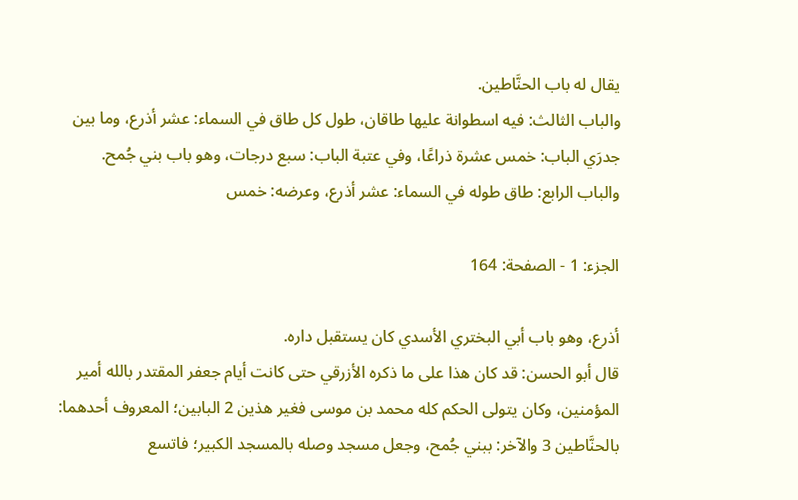يقال له باب الحنَّاطين.
والباب الثالث: فيه اسطوانة عليها طاقان، طول كل طاق في السماء: عشر أذرع، وما بين جدرَي الباب: خمس عشرة ذراعًا، وفي عتبة الباب: سبع درجات، وهو باب بني جُمح.
والباب الرابع: طاق طوله في السماء: عشر أذرع، وعرضه: خمس

الجزء: 1 - الصفحة: 164

أذرع، وهو باب أبي البختري الأسدي كان يستقبل داره.
قال أبو الحسن: قد كان هذا على ما ذكره الأزرقي حتى كانت أيام جعفر المقتدر بالله أمير المؤمنين، وكان يتولى الحكم كله محمد بن موسى فغير هذين 2 البابين؛ المعروف أحدهما: بالحنَّاطين 3 والآخر: ببني جُمح، وجعل مسجد وصله بالمسجد الكبير؛ فاتسع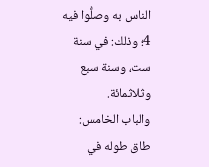الناس به وصلُّوا فيه 4؛ وذلك: في سنة ست، وسنة سبع وثلاثمائة.
والباب الخامس: طاق طوله في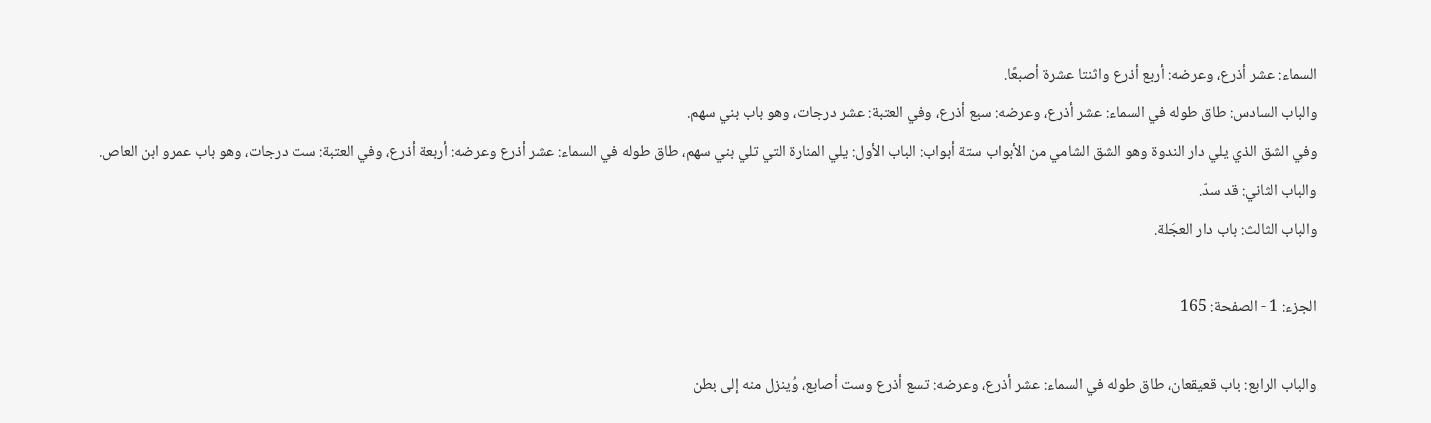السماء: عشر أذرع، وعرضه: أربع أذرع واثنتا عشرة أصبعًا.
والباب السادس: طاق طوله في السماء: عشر أذرع، وعرضه: سبع أذرع، وفي العتبة: عشر درجات، وهو باب بني سهم.
وفي الشق الذي يلي دار الندوة وهو الشق الشامي من الأبواب ستة أبواب: الباب الأول: يلي المنارة التي تلي بني سهم، طاق طوله في السماء: عشر أذرع وعرضه: أربعة أذرع، وفي العتبة: ست درجات، وهو باب عمرو ابن العاص.
والباب الثاني: قد سدّ.
والباب الثالث: باب دار العجَلة.

الجزء: 1 - الصفحة: 165

والباب الرابع: باب قعيقعان، طاق طوله في السماء: عشر أذرع، وعرضه: تسع أذرع وست أصابع، وُينزل منه إلى بطن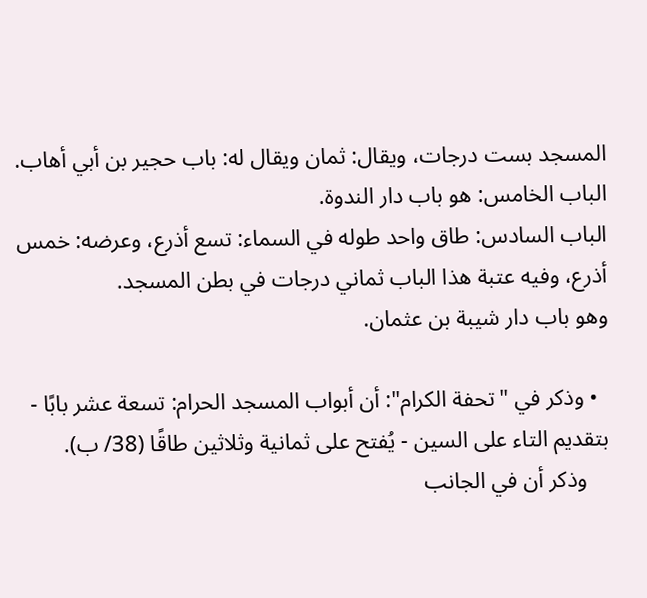المسجد بست درجات، ويقال: ثمان ويقال له: باب حجير بن أبي أهاب.
الباب الخامس: هو باب دار الندوة.
الباب السادس: طاق واحد طوله في السماء: تسع أذرع، وعرضه: خمس أذرع، وفيه عتبة هذا الباب ثماني درجات في بطن المسجد.
وهو باب دار شيبة بن عثمان.

  • وذكر في "تحفة الكرام": أن أبواب المسجد الحرام: تسعة عشر بابًا - بتقديم التاء على السين - يُفتح على ثمانية وثلاثين طاقًا (38/ ب).
    وذكر أن في الجانب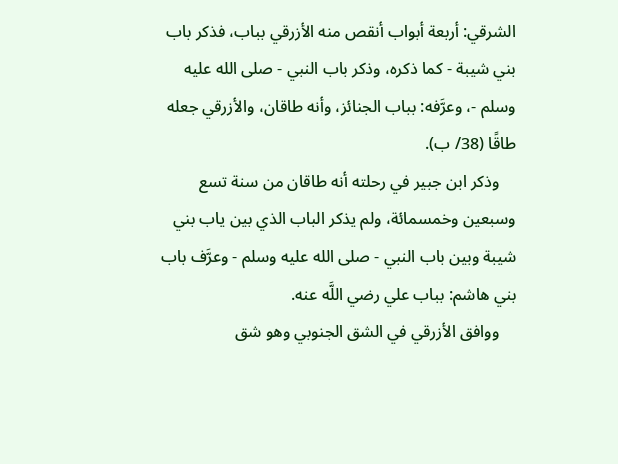الشرقي: أربعة أبواب أنقص منه الأزرقي بباب، فذكر باب بني شيبة - كما ذكره، وذكر باب النبي - صلى الله عليه وسلم -، وعرَّفه: بباب الجنائز، وأنه طاقان، والأزرقي جعله طاقًا (38/ ب).
    وذكر ابن جبير في رحلته أنه طاقان من سنة تسع وسبعين وخمسمائة، ولم يذكر الباب الذي بين ياب بني شيبة وبين باب النبي - صلى الله عليه وسلم - وعرَّف باب بني هاشم: بباب علي رضي اللَّه عنه.
    ووافق الأزرقي في الشق الجنوبي وهو شق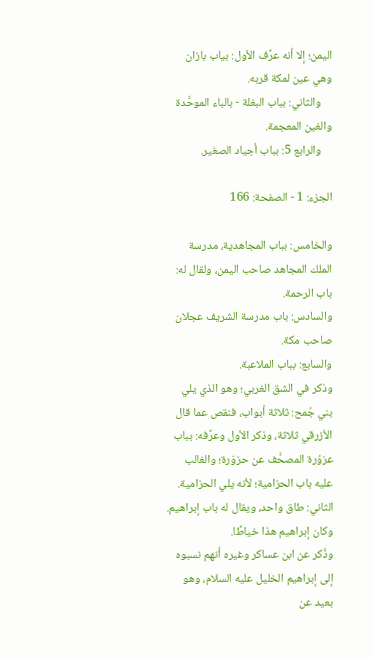اليمن؛ إلا أنه عرَّف الأول: بياب بازان وهي عين لمكة قربه.
    والثاني: بباب البغلة - بالباء الموحَّدة والغين المعجمة.
    والرابع 5: بباب أجياد الصغير.

الجزء: 1 - الصفحة: 166

والخامس: بباب المجاهدية، مدرسة الملك المجاهد صاحب اليمن، ولقال له: باب الرحمة.
والسادس: باب مدرسة الشريف عجلان صاحب مكة.
والسابع: بباب الملاعبة.
وذكر في الشق الغربي؛ وهو الذي يلي بني جُمح: ثلاثة أبواب، فنقص عما قال الأزرقي ثلاثة، وذكر الأول وعرَّفه: بباب عزوُرة المصحَّف عن حزوَرة؛ والغالب عليه باب الحزامية؛ لأنه يلي الحزامية.
الثاني: طاق واحد، ويقال له باب إبراهيم.
وكان إبراهيم هذا خياطًا.
وذُكر عن ابن عساكر وغيره أنهم نسبوه إلى إبراهيم الخليل عليه السلام، وهو بعيد عن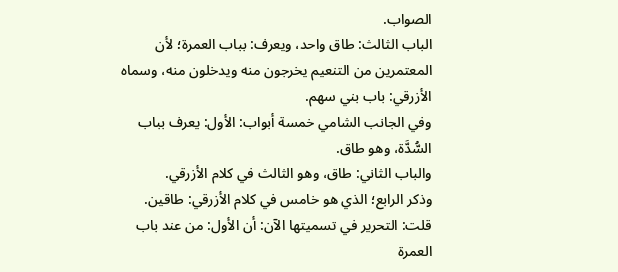الصواب.
الباب الثالث: طاق واحد، ويعرف: بباب العمرة؛ لأن المعتمرين من التنعيم يخرجون منه ويدخلون منه، وسماه الأزرقي: باب بني سهم.
وفي الجانب الشامي خمسة أبواب: الأول: يعرف بباب السُّدَّة، وهو طاق.
والباب الثاني: طاق، وهو الثالث في كلام الأزرقي.
وذكر الرابع؛ الذي هو خامس في كلام الأزرقي: طاقين.
قلت: التحرير في تسميتها الآن: أن الأول: من عند باب العمرة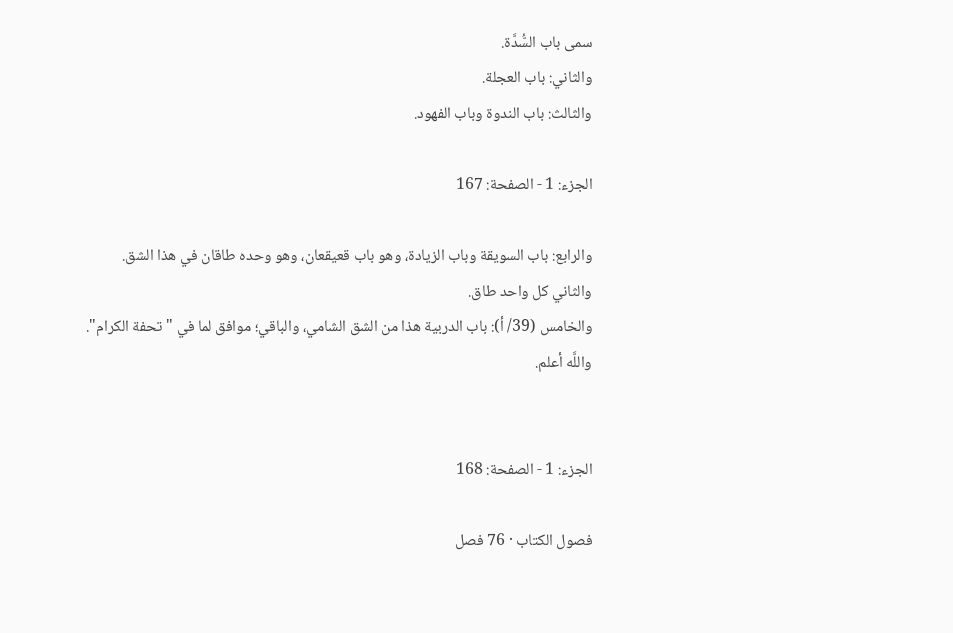سمى باب السُّدَّة.
والثاني: باب العجلة.
والثالث: باب الندوة وباب الفهود.

الجزء: 1 - الصفحة: 167

والرابع: باب السويقة وباب الزيادة، وهو باب قعيقعان، وهو وحده طاقان في هذا الشق.
والثاني كل واحد طاق.
والخامس (39/ أ): باب الدربية هذا من الشق الشامي، والباقي؛ موافق لما في "تحفة الكرام".
واللَّه أعلم.


الجزء: 1 - الصفحة: 168

فصول الكتاب · 76 فصل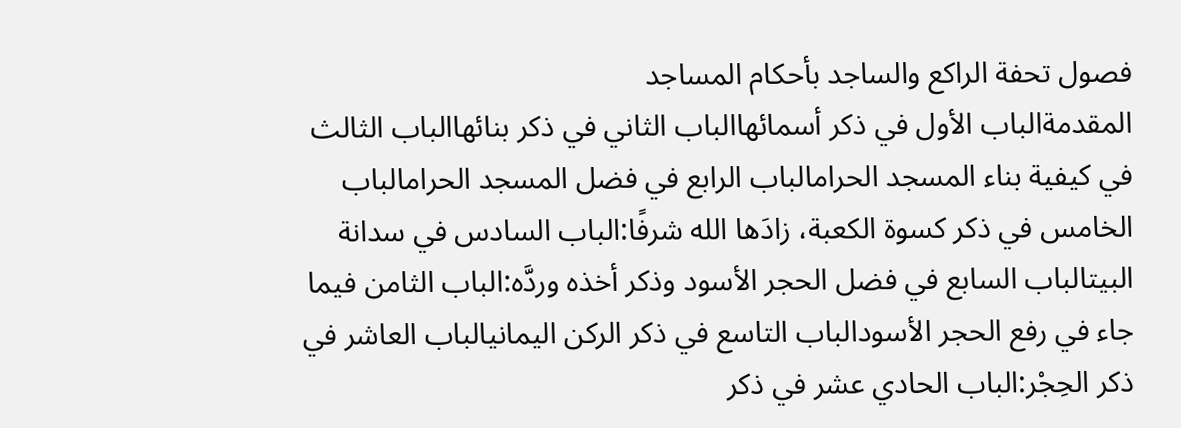فصول تحفة الراكع والساجد بأحكام المساجد
المقدمةالباب الأول في ذكر أسمائهاالباب الثاني في ذكر بنائهاالباب الثالث في كيفية بناء المسجد الحرامالباب الرابع في فضل المسجد الحرامالباب الخامس في ذكر كسوة الكعبة، زادَها الله شرفًا:الباب السادس في سدانة البيتالباب السابع في فضل الحجر الأسود وذكر أخذه وردَّه:الباب الثامن فيما جاء في رفع الحجر الأسودالباب التاسع في ذكر الركن اليمانيالباب العاشر في ذكر الحِجْر:الباب الحادي عشر في ذكر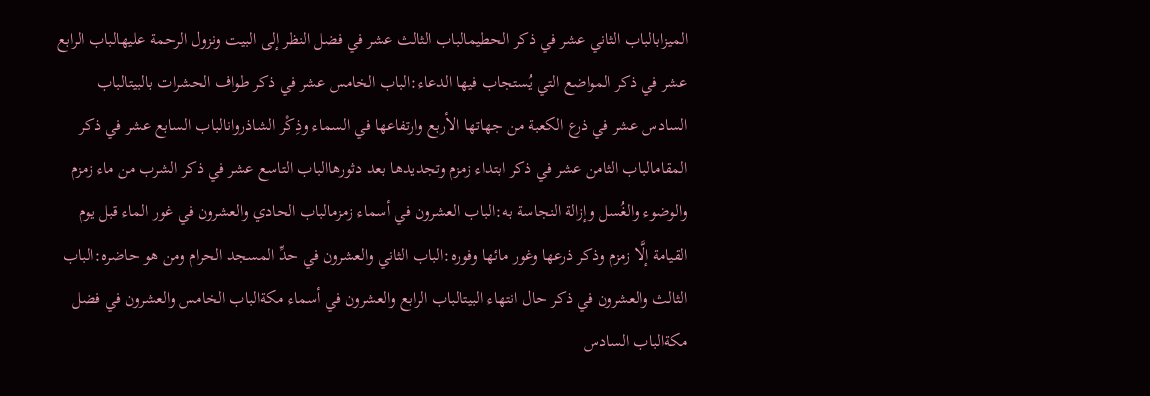الميزابالباب الثاني عشر في ذكر الحطيمالباب الثالث عشر في فضل النظر إلى البيت ونزول الرحمة عليهالباب الرابع عشر في ذكر المواضع التي يُستجاب فيها الدعاء:الباب الخامس عشر في ذكر طواف الحشرات بالبيتالباب السادس عشر في ذرع الكعبة من جهاتها الأربع وارتفاعها في السماء وذِكْر الشاذروانالباب السابع عشر في ذكر المقامالباب الثامن عشر في ذكر ابتداء زمزم وتجديدها بعد دثورهاالباب التاسع عشر في ذكر الشرب من ماء زمزم والوضوء والغُسل وإزالة النجاسة به:الباب العشرون في أسماء زمزمالباب الحادي والعشرون في غور الماء قبل يوم القيامة إلَّا زمزم وذكر ذرعها وغور مائها وفوره:الباب الثاني والعشرون في حدِّ المسجد الحرام ومن هو حاضره:الباب الثالث والعشرون في ذكر حال انتهاء البيتالباب الرابع والعشرون في أسماء مكةالباب الخامس والعشرون في فضل مكةالباب السادس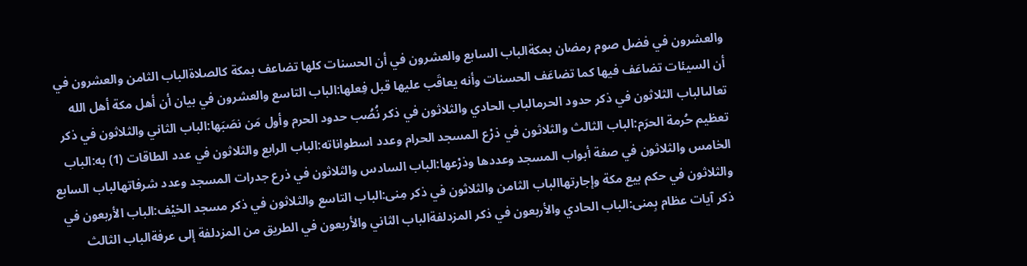والعشرون في فضل صوم رمضان بمكةالباب السابع والعشرون في أن الحسنات كلها تضاعف بمكة كالصلاةالباب الثامن والعشرون في أن السيئات تضاعَف فيها كما تضاعَف الحسنات وأنه يعاقَب عليها قبل فِعلها:الباب التاسع والعشرون في بيان أن أهل مكة أهل الله تعالىالباب الثلاثون في ذكر حدود الحرمالباب الحادي والثلاثون في ذكر نُصُب حدود الحرم وأول مَن نصَبَها:الباب الثاني والثلاثون في ذكر تعظيم حُرمة الحرَم:الباب الثالث والثلاثون في ذرْع المسجد الحرام وعدد اسطواناته:الباب الرابع والثلاثون في عدد الطاقات (1) به:الباب الخامس والثلاثون في صفة أبواب المسجد وعددها وذرْعها:الباب السادس والثلاثون في ذرع جدرات المسجد وعدد شرفاتهالباب السابع والثلاثون في حكم بيع مكة وإجارتهاالباب الثامن والثلاثون في ذكر مِنى:الباب التاسع والثلاثون في ذكر مسجد الخيْف:الباب الأربعون في ذكر آيات عظام بِمنى:الباب الحادي والأربعون في ذكر المزدلفةالباب الثاني والأربعون في الطريق من المزدلفة إلى عرفةالباب الثالث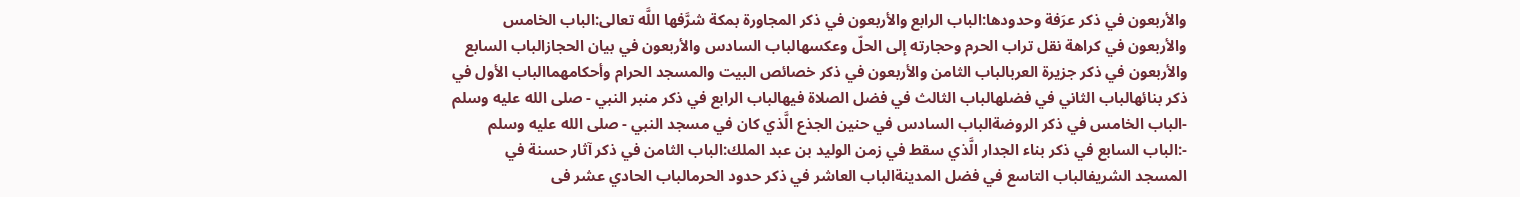والأربعون في ذكر عرَفة وحدودها:الباب الرابع والأربعون في ذكر المجاورة بمكة شرَّفها اللَّه تعالى:الباب الخامس والأربعون في كراهة نقل تراب الحرم وحجارته إلى الحلّ وعكسهالباب السادس والأربعون في بيان الحجازالباب السابع والأربعون في ذكر جزيرة العربالباب الثامن والأربعون في ذكر خصائص البيت والمسجد الحرام وأحكامهماالباب الأول في ذكر بنائهالباب الثاني في فضلهالباب الثالث في فضل الصلاة فيهالباب الرابع في ذكر منبر النبي - صلى الله عليه وسلم -الباب الخامس في ذكر الروضةالباب السادس في حنين الجذع الَّذي كان في مسجد النبي - صلى الله عليه وسلم -:الباب السابع في ذكر بناء الجدار الَّذي سقط في زمن الوليد بن عبد الملك:الباب الثامن في ذكر آثار حسنة في المسجد الشريفالباب التاسع في فضل المدينةالباب العاشر في ذكر حدود الحرمالباب الحادي عشر فى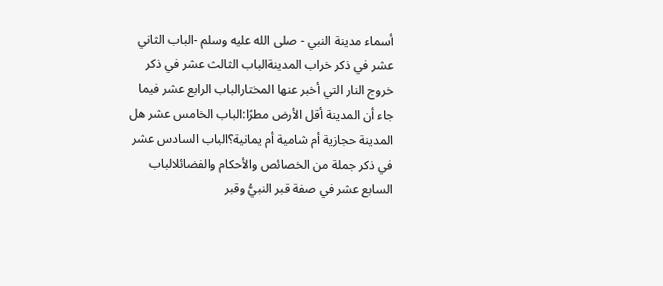أسماء مدينة النبي - صلى الله عليه وسلم -الباب الثاني عشر في ذكر خراب المدينةالباب الثالث عشر في ذكر خروج النار التي أخبر عنها المختارالباب الرابع عشر فيما جاء أن المدينة أقل الأرض مطرًا:الباب الخامس عشر هل المدينة حجازية أم شامية أم يمانية؟الباب السادس عشر في ذكر جملة من الخصائص والأحكام والفضائلالباب السابع عشر في صفة قبر النبيُّ وقبر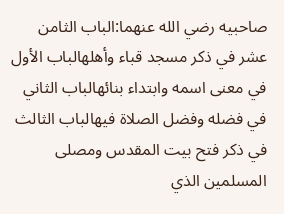صاحبيه رضي الله عنهما:الباب الثامن عشر في ذكر مسجد قباء وأهلهالباب الأول في معنى اسمه وابتداء بنائهالباب الثاني في فضله وفضل الصلاة فيهالباب الثالث في ذكر فتح بيت المقدس ومصلى المسلمين الذي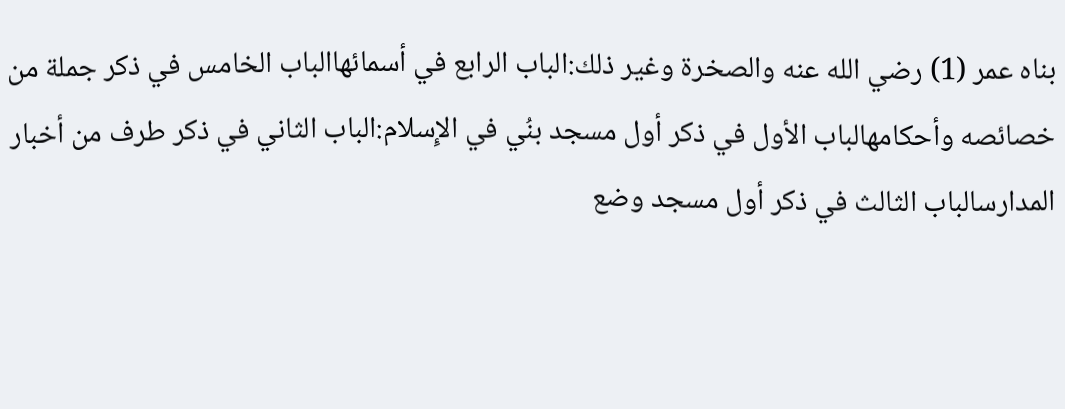بناه عمر (1) رضي الله عنه والصخرة وغير ذلك:الباب الرابع في أسمائهاالباب الخامس في ذكر جملة من خصائصه وأحكامهالباب الأول في ذكر أول مسجد بنُي في الإِسلام:الباب الثاني في ذكر طرف من أخبار المدارسالباب الثالث في ذكر أول مسجد وضع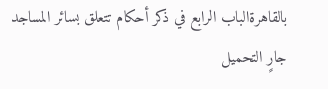بالقاهرةالباب الرابع في ذكر أحكام تتعلق بسائر المساجد
جارٍ التحميل